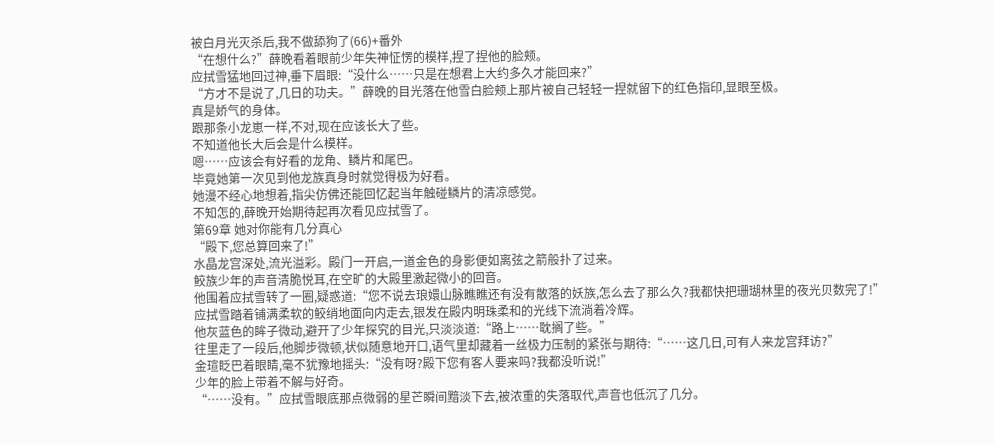被白月光灭杀后,我不做舔狗了(66)+番外
“在想什么?”薛晚看着眼前少年失神怔愣的模样,捏了捏他的脸颊。
应拭雪猛地回过神,垂下眉眼:“没什么……只是在想君上大约多久才能回来?”
“方才不是说了,几日的功夫。”薛晚的目光落在他雪白脸颊上那片被自己轻轻一捏就留下的红色指印,显眼至极。
真是娇气的身体。
跟那条小龙崽一样,不对,现在应该长大了些。
不知道他长大后会是什么模样。
嗯……应该会有好看的龙角、鳞片和尾巴。
毕竟她第一次见到他龙族真身时就觉得极为好看。
她漫不经心地想着,指尖仿佛还能回忆起当年触碰鳞片的清凉感觉。
不知怎的,薛晚开始期待起再次看见应拭雪了。
第69章 她对你能有几分真心
“殿下,您总算回来了!”
水晶龙宫深处,流光溢彩。殿门一开启,一道金色的身影便如离弦之箭般扑了过来。
鲛族少年的声音清脆悦耳,在空旷的大殿里激起微小的回音。
他围着应拭雪转了一圈,疑惑道:“您不说去琅嬛山脉瞧瞧还有没有散落的妖族,怎么去了那么久?我都快把珊瑚林里的夜光贝数完了!”
应拭雪踏着铺满柔软的鲛绡地面向内走去,银发在殿内明珠柔和的光线下流淌着冷辉。
他灰蓝色的眸子微动,避开了少年探究的目光,只淡淡道:“路上……耽搁了些。”
往里走了一段后,他脚步微顿,状似随意地开口,语气里却藏着一丝极力压制的紧张与期待:“……这几日,可有人来龙宫拜访?”
金瑄眨巴着眼睛,毫不犹豫地摇头:“没有呀?殿下您有客人要来吗?我都没听说!”
少年的脸上带着不解与好奇。
“……没有。”应拭雪眼底那点微弱的星芒瞬间黯淡下去,被浓重的失落取代,声音也低沉了几分。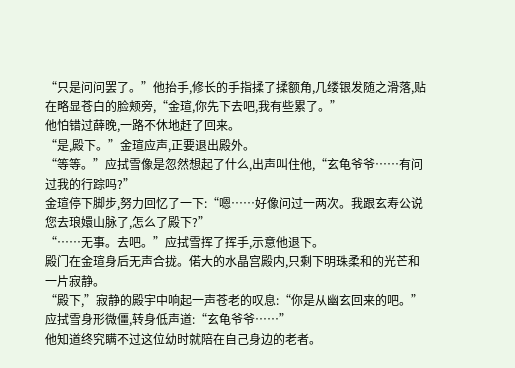“只是问问罢了。”他抬手,修长的手指揉了揉额角,几缕银发随之滑落,贴在略显苍白的脸颊旁,“金瑄,你先下去吧,我有些累了。”
他怕错过薛晚,一路不休地赶了回来。
“是,殿下。”金瑄应声,正要退出殿外。
“等等。”应拭雪像是忽然想起了什么,出声叫住他,“玄龟爷爷……有问过我的行踪吗?”
金瑄停下脚步,努力回忆了一下:“嗯……好像问过一两次。我跟玄寿公说您去琅嬛山脉了,怎么了殿下?”
“……无事。去吧。”应拭雪挥了挥手,示意他退下。
殿门在金瑄身后无声合拢。偌大的水晶宫殿内,只剩下明珠柔和的光芒和一片寂静。
“殿下,”寂静的殿宇中响起一声苍老的叹息:“你是从幽玄回来的吧。”
应拭雪身形微僵,转身低声道:“玄龟爷爷……”
他知道终究瞒不过这位幼时就陪在自己身边的老者。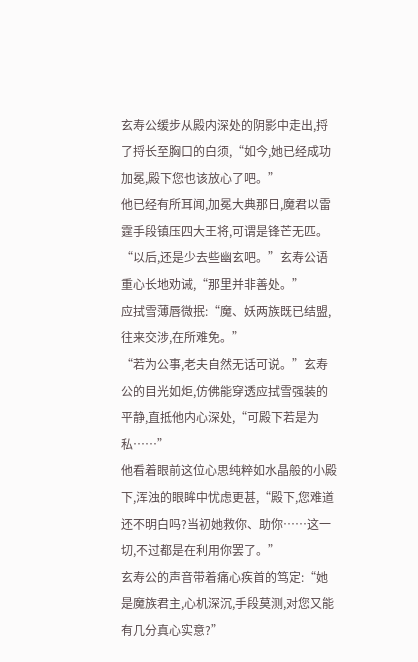玄寿公缓步从殿内深处的阴影中走出,捋了捋长至胸口的白须,“如今,她已经成功加冕,殿下您也该放心了吧。”
他已经有所耳闻,加冕大典那日,魔君以雷霆手段镇压四大王将,可谓是锋芒无匹。
“以后,还是少去些幽玄吧。”玄寿公语重心长地劝诫,“那里并非善处。”
应拭雪薄唇微抿:“魔、妖两族既已结盟,往来交涉,在所难免。”
“若为公事,老夫自然无话可说。”玄寿公的目光如炬,仿佛能穿透应拭雪强装的平静,直抵他内心深处,“可殿下若是为私……”
他看着眼前这位心思纯粹如水晶般的小殿下,浑浊的眼眸中忧虑更甚,“殿下,您难道还不明白吗?当初她救你、助你……这一切,不过都是在利用你罢了。”
玄寿公的声音带着痛心疾首的笃定:“她是魔族君主,心机深沉,手段莫测,对您又能有几分真心实意?”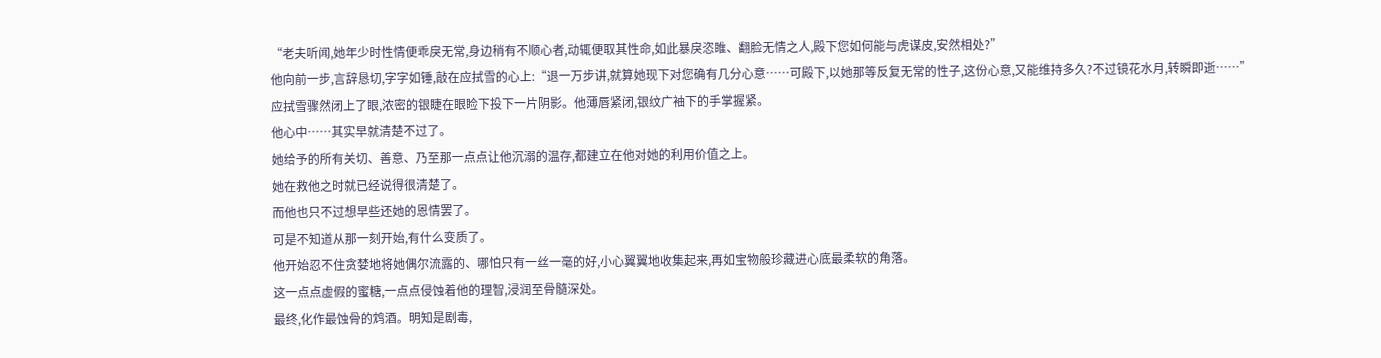“老夫听闻,她年少时性情便乖戾无常,身边稍有不顺心者,动辄便取其性命,如此暴戾恣睢、翻脸无情之人,殿下您如何能与虎谋皮,安然相处?”
他向前一步,言辞恳切,字字如锤,敲在应拭雪的心上:“退一万步讲,就算她现下对您确有几分心意……可殿下,以她那等反复无常的性子,这份心意,又能维持多久?不过镜花水月,转瞬即逝……”
应拭雪骤然闭上了眼,浓密的银睫在眼睑下投下一片阴影。他薄唇紧闭,银纹广袖下的手掌握紧。
他心中……其实早就清楚不过了。
她给予的所有关切、善意、乃至那一点点让他沉溺的温存,都建立在他对她的利用价值之上。
她在救他之时就已经说得很清楚了。
而他也只不过想早些还她的恩情罢了。
可是不知道从那一刻开始,有什么变质了。
他开始忍不住贪婪地将她偶尔流露的、哪怕只有一丝一毫的好,小心翼翼地收集起来,再如宝物般珍藏进心底最柔软的角落。
这一点点虚假的蜜糖,一点点侵蚀着他的理智,浸润至骨髓深处。
最终,化作最蚀骨的鸩酒。明知是剧毒,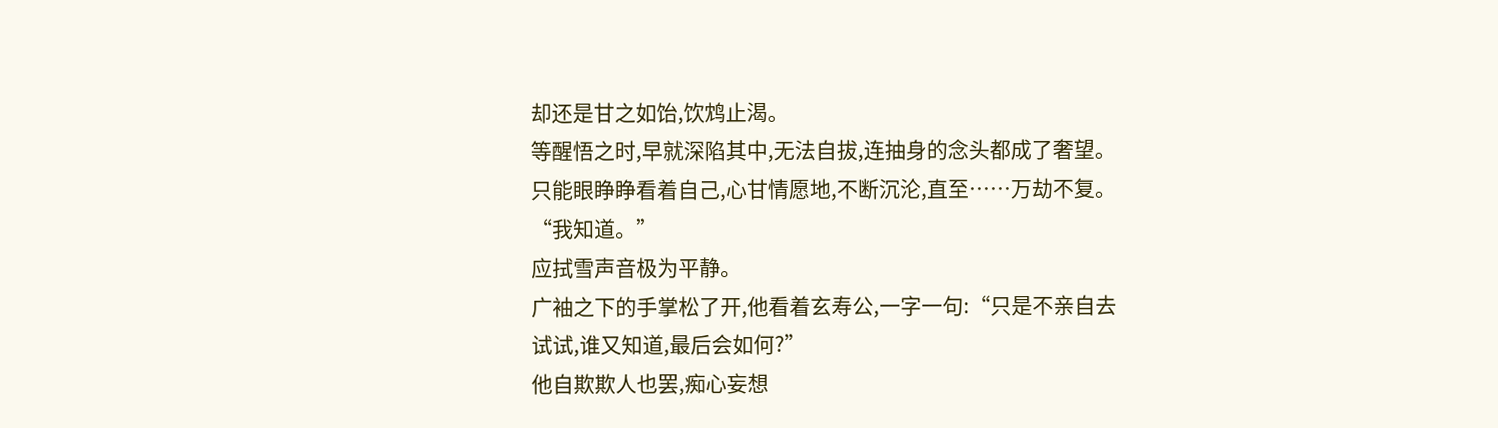却还是甘之如饴,饮鸩止渴。
等醒悟之时,早就深陷其中,无法自拔,连抽身的念头都成了奢望。只能眼睁睁看着自己,心甘情愿地,不断沉沦,直至……万劫不复。
“我知道。”
应拭雪声音极为平静。
广袖之下的手掌松了开,他看着玄寿公,一字一句:“只是不亲自去试试,谁又知道,最后会如何?”
他自欺欺人也罢,痴心妄想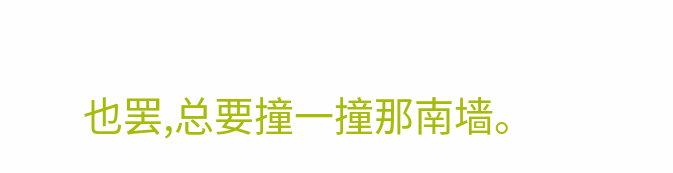也罢,总要撞一撞那南墙。